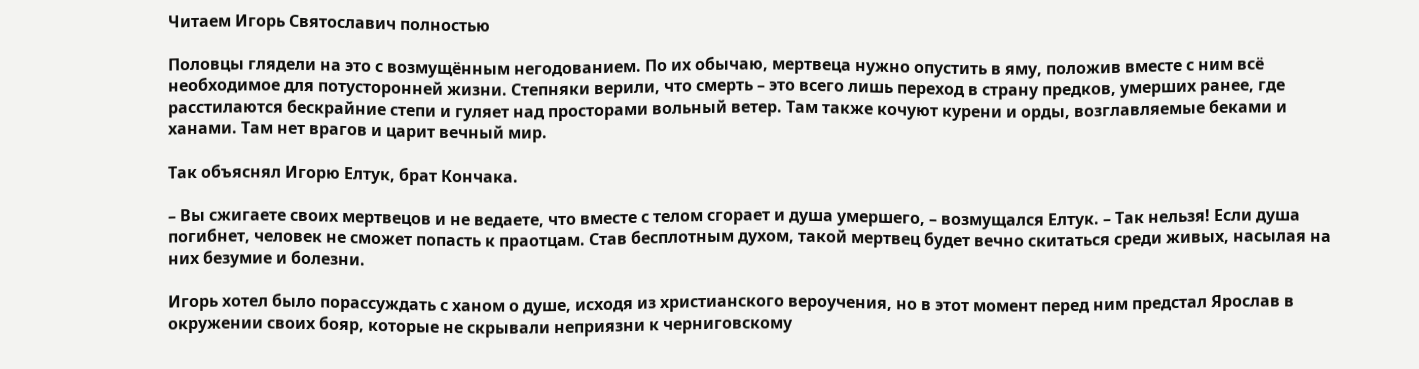Читаем Игорь Святославич полностью

Половцы глядели на это с возмущённым негодованием. По их обычаю, мертвеца нужно опустить в яму, положив вместе с ним всё необходимое для потусторонней жизни. Степняки верили, что смерть – это всего лишь переход в страну предков, умерших ранее, где расстилаются бескрайние степи и гуляет над просторами вольный ветер. Там также кочуют курени и орды, возглавляемые беками и ханами. Там нет врагов и царит вечный мир.

Так объяснял Игорю Елтук, брат Кончака.

– Вы сжигаете своих мертвецов и не ведаете, что вместе с телом сгорает и душа умершего, – возмущался Елтук. – Так нельзя! Если душа погибнет, человек не сможет попасть к праотцам. Став бесплотным духом, такой мертвец будет вечно скитаться среди живых, насылая на них безумие и болезни.

Игорь хотел было порассуждать с ханом о душе, исходя из христианского вероучения, но в этот момент перед ним предстал Ярослав в окружении своих бояр, которые не скрывали неприязни к черниговскому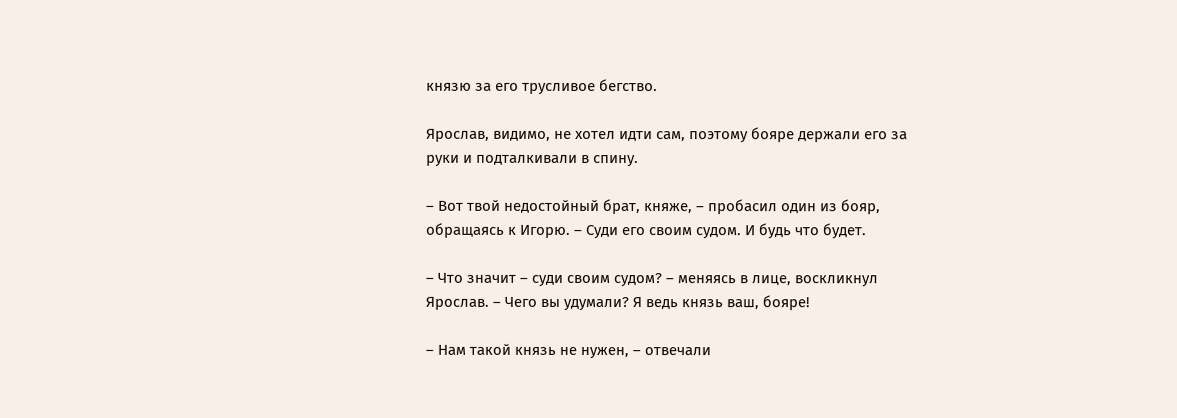князю за его трусливое бегство.

Ярослав, видимо, не хотел идти сам, поэтому бояре держали его за руки и подталкивали в спину.

– Вот твой недостойный брат, княже, – пробасил один из бояр, обращаясь к Игорю. – Суди его своим судом. И будь что будет.

– Что значит – суди своим судом? – меняясь в лице, воскликнул Ярослав. – Чего вы удумали? Я ведь князь ваш, бояре!

– Нам такой князь не нужен, – отвечали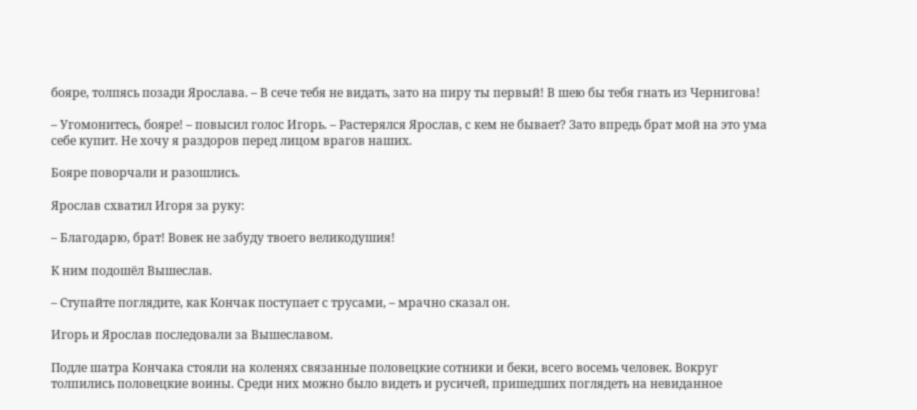бояре, толпясь позади Ярослава. – В сече тебя не видать, зато на пиру ты первый! В шею бы тебя гнать из Чернигова!

– Угомонитесь, бояре! – повысил голос Игорь. – Растерялся Ярослав, с кем не бывает? Зато впредь брат мой на это ума себе купит. Не хочу я раздоров перед лицом врагов наших.

Бояре поворчали и разошлись.

Ярослав схватил Игоря за руку:

– Благодарю, брат! Вовек не забуду твоего великодушия!

К ним подошёл Вышеслав.

– Ступайте поглядите, как Кончак поступает с трусами, – мрачно сказал он.

Игорь и Ярослав последовали за Вышеславом.

Подле шатра Кончака стояли на коленях связанные половецкие сотники и беки, всего восемь человек. Вокруг толпились половецкие воины. Среди них можно было видеть и русичей, пришедших поглядеть на невиданное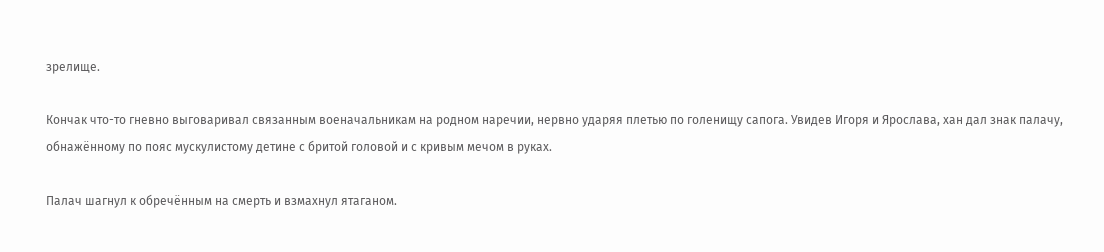зрелище.

Кончак что-то гневно выговаривал связанным военачальникам на родном наречии, нервно ударяя плетью по голенищу сапога. Увидев Игоря и Ярослава, хан дал знак палачу, обнажённому по пояс мускулистому детине с бритой головой и с кривым мечом в руках.

Палач шагнул к обречённым на смерть и взмахнул ятаганом.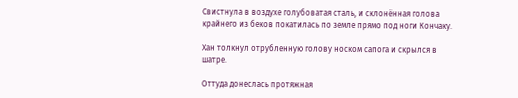Свистнула в воздухе голубоватая сталь, и склонённая голова крайнего из беков покатилась по земле прямо под ноги Кончаку.

Хан толкнул отрубленную голову носком сапога и скрылся в шатре.

Оттуда донеслась протяжная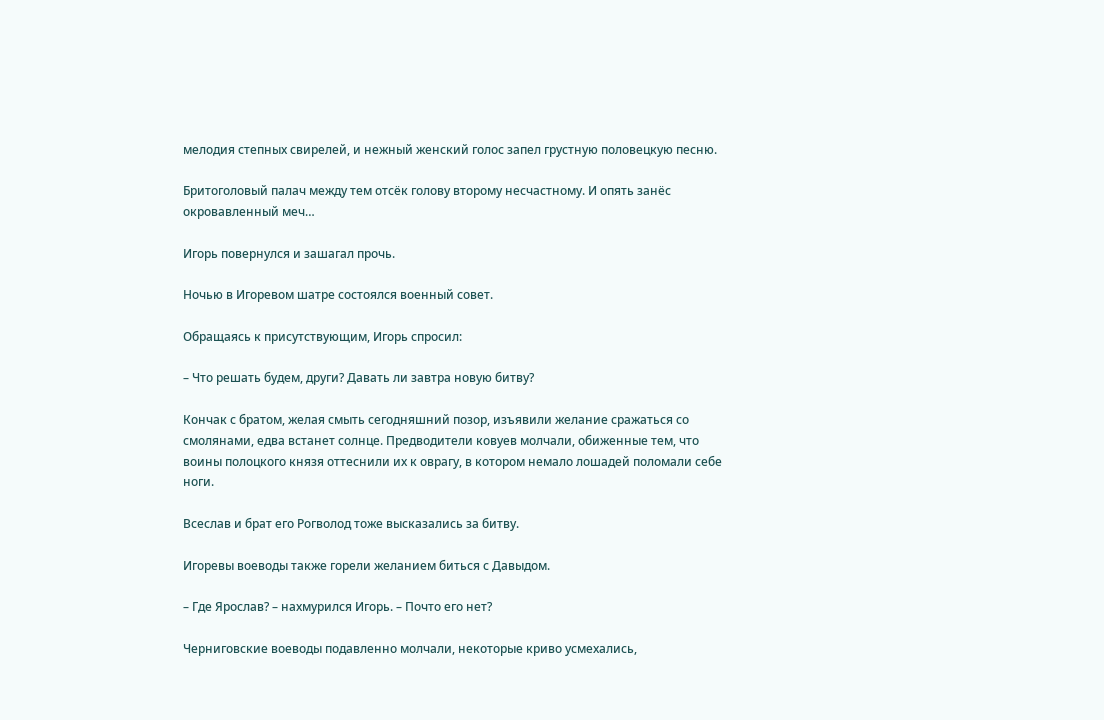мелодия степных свирелей, и нежный женский голос запел грустную половецкую песню.

Бритоголовый палач между тем отсёк голову второму несчастному. И опять занёс окровавленный меч…

Игорь повернулся и зашагал прочь.

Ночью в Игоревом шатре состоялся военный совет.

Обращаясь к присутствующим, Игорь спросил:

– Что решать будем, други? Давать ли завтра новую битву?

Кончак с братом, желая смыть сегодняшний позор, изъявили желание сражаться со смолянами, едва встанет солнце. Предводители ковуев молчали, обиженные тем, что воины полоцкого князя оттеснили их к оврагу, в котором немало лошадей поломали себе ноги.

Всеслав и брат его Рогволод тоже высказались за битву.

Игоревы воеводы также горели желанием биться с Давыдом.

– Где Ярослав? – нахмурился Игорь. – Почто его нет?

Черниговские воеводы подавленно молчали, некоторые криво усмехались,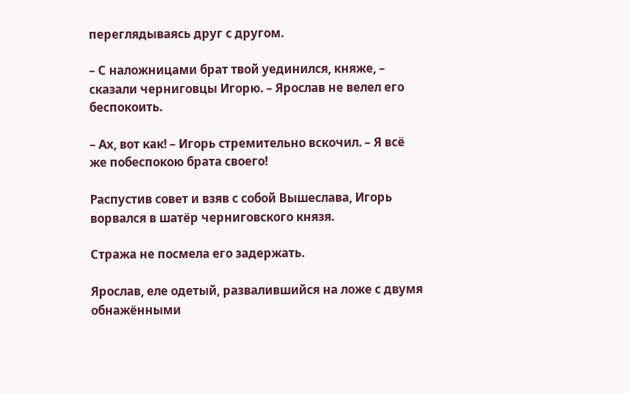переглядываясь друг с другом.

– С наложницами брат твой уединился, княже, – сказали черниговцы Игорю. – Ярослав не велел его беспокоить.

– Ах, вот как! – Игорь стремительно вскочил. – Я всё же побеспокою брата своего!

Распустив совет и взяв с собой Вышеслава, Игорь ворвался в шатёр черниговского князя.

Стража не посмела его задержать.

Ярослав, еле одетый, развалившийся на ложе с двумя обнажёнными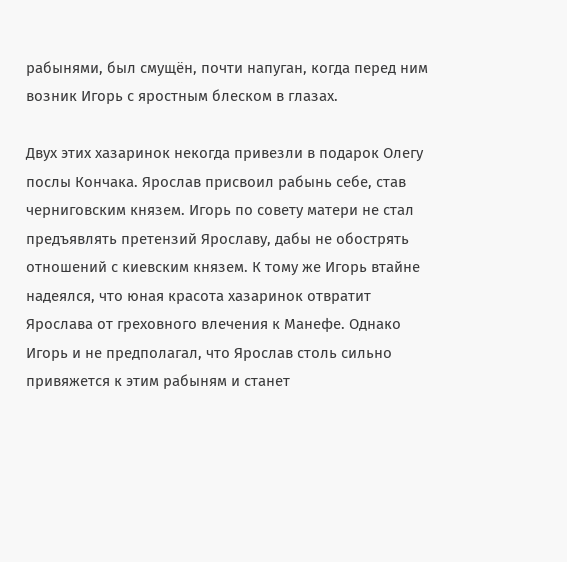рабынями, был смущён, почти напуган, когда перед ним возник Игорь с яростным блеском в глазах.

Двух этих хазаринок некогда привезли в подарок Олегу послы Кончака. Ярослав присвоил рабынь себе, став черниговским князем. Игорь по совету матери не стал предъявлять претензий Ярославу, дабы не обострять отношений с киевским князем. К тому же Игорь втайне надеялся, что юная красота хазаринок отвратит Ярослава от греховного влечения к Манефе. Однако Игорь и не предполагал, что Ярослав столь сильно привяжется к этим рабыням и станет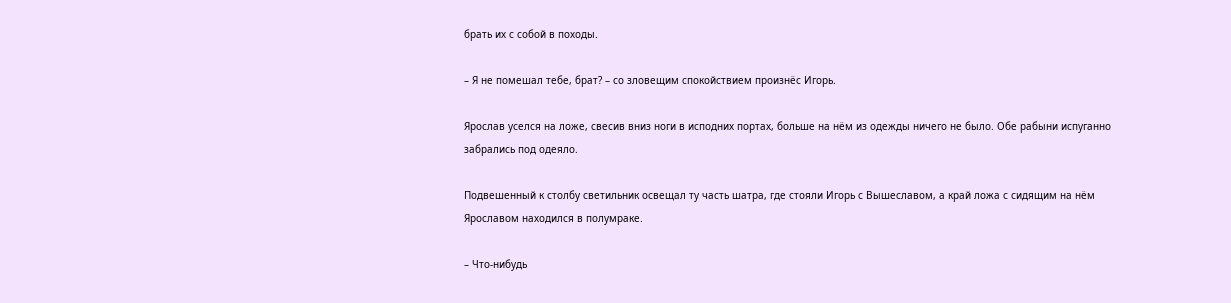брать их с собой в походы.

– Я не помешал тебе, брат? – со зловещим спокойствием произнёс Игорь.

Ярослав уселся на ложе, свесив вниз ноги в исподних портах, больше на нём из одежды ничего не было. Обе рабыни испуганно забрались под одеяло.

Подвешенный к столбу светильник освещал ту часть шатра, где стояли Игорь с Вышеславом, а край ложа с сидящим на нём Ярославом находился в полумраке.

– Что-нибудь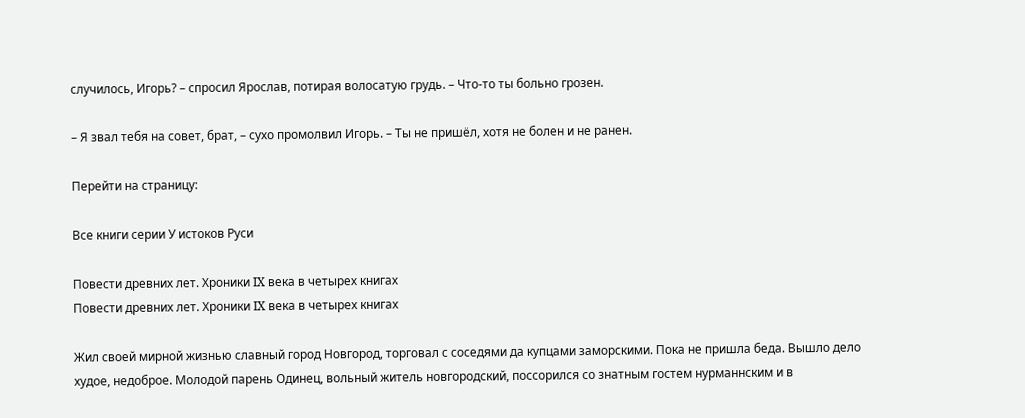случилось, Игорь? – спросил Ярослав, потирая волосатую грудь. – Что-то ты больно грозен.

– Я звал тебя на совет, брат, – сухо промолвил Игорь. – Ты не пришёл, хотя не болен и не ранен.

Перейти на страницу:

Все книги серии У истоков Руси

Повести древних лет. Хроники IX века в четырех книгах
Повести древних лет. Хроники IX века в четырех книгах

Жил своей мирной жизнью славный город Новгород, торговал с соседями да купцами заморскими. Пока не пришла беда. Вышло дело худое, недоброе. Молодой парень Одинец, вольный житель новгородский, поссорился со знатным гостем нурманнским и в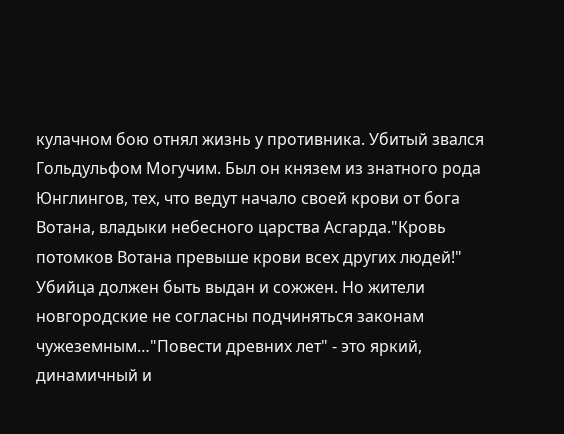кулачном бою отнял жизнь у противника. Убитый звался Гольдульфом Могучим. Был он князем из знатного рода Юнглингов, тех, что ведут начало своей крови от бога Вотана, владыки небесного царства Асгарда."Кровь потомков Вотана превыше крови всех других людей!" Убийца должен быть выдан и сожжен. Но жители новгородские не согласны подчиняться законам чужеземным…"Повести древних лет" - это яркий, динамичный и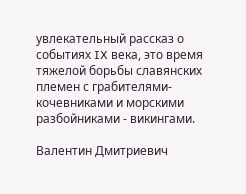увлекательный рассказ о событиях IX века, это время тяжелой борьбы славянских племен с грабителями-кочевниками и морскими разбойниками - викингами.

Валентин Дмитриевич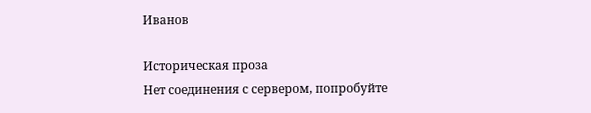Иванов

Историческая проза
Нет соединения с сервером, попробуйте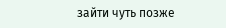зайти чуть позже